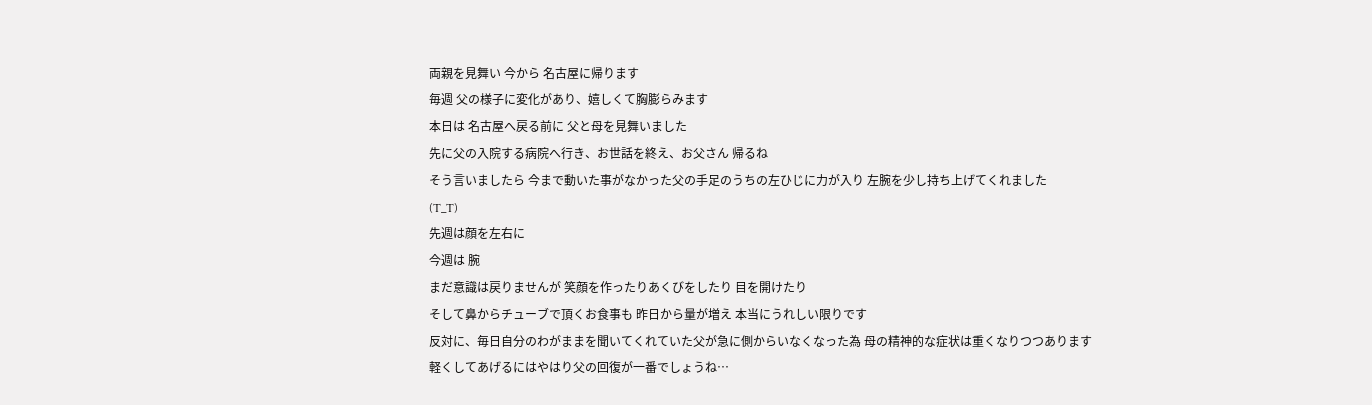両親を見舞い 今から 名古屋に帰ります
毎週 父の様子に変化があり、嬉しくて胸膨らみます
本日は 名古屋へ戻る前に 父と母を見舞いました
先に父の入院する病院へ行き、お世話を終え、お父さん 帰るね
そう言いましたら 今まで動いた事がなかった父の手足のうちの左ひじに力が入り 左腕を少し持ち上げてくれました
(T_T)
先週は顔を左右に
今週は 腕
まだ意識は戻りませんが 笑顔を作ったりあくびをしたり 目を開けたり
そして鼻からチューブで頂くお食事も 昨日から量が増え 本当にうれしい限りです
反対に、毎日自分のわがままを聞いてくれていた父が急に側からいなくなった為 母の精神的な症状は重くなりつつあります
軽くしてあげるにはやはり父の回復が一番でしょうね…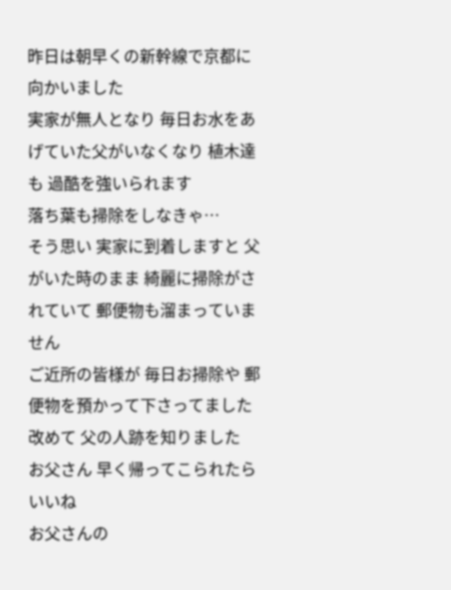昨日は朝早くの新幹線で京都に向かいました
実家が無人となり 毎日お水をあげていた父がいなくなり 植木達も 過酷を強いられます
落ち葉も掃除をしなきゃ…
そう思い 実家に到着しますと 父がいた時のまま 綺麗に掃除がされていて 郵便物も溜まっていません
ご近所の皆様が 毎日お掃除や 郵便物を預かって下さってました
改めて 父の人跡を知りました
お父さん 早く帰ってこられたらいいね
お父さんの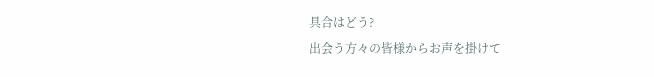具合はどう?
出会う方々の皆様からお声を掛けて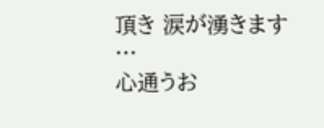頂き 涙が湧きます
…
心通うお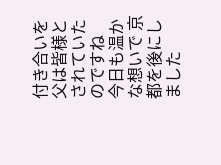付き合いを父は皆様とされていたのですね
今日も温かな想いで 京都を後にしました